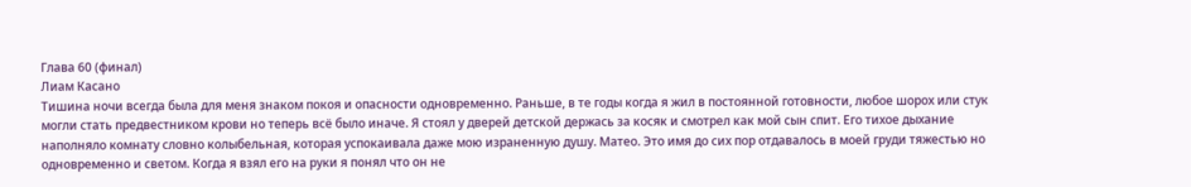Глава 60 (финал)
Лиам Касано
Тишина ночи всегда была для меня знаком покоя и опасности одновременно. Раньше, в те годы когда я жил в постоянной готовности, любое шорох или стук могли стать предвестником крови но теперь всё было иначе. Я стоял у дверей детской держась за косяк и смотрел как мой сын спит. Его тихое дыхание наполняло комнату словно колыбельная, которая успокаивала даже мою израненную душу. Матео. Это имя до сих пор отдавалось в моей груди тяжестью но одновременно и светом. Когда я взял его на руки я понял что он не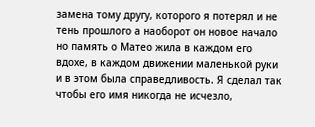замена тому другу, которого я потерял и не тень прошлого а наоборот он новое начало но память о Матео жила в каждом его вдохе, в каждом движении маленькой руки и в этом была справедливость. Я сделал так чтобы его имя никогда не исчезло,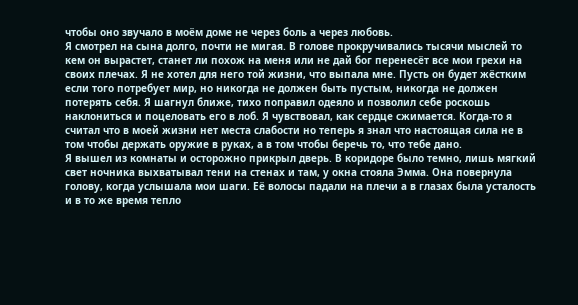чтобы оно звучало в моём доме не через боль а через любовь.
Я смотрел на сына долго, почти не мигая. В голове прокручивались тысячи мыслей то кем он вырастет, станет ли похож на меня или не дай бог перенесёт все мои грехи на своих плечах. Я не хотел для него той жизни, что выпала мне. Пусть он будет жёстким если того потребует мир, но никогда не должен быть пустым, никогда не должен потерять себя. Я шагнул ближе, тихо поправил одеяло и позволил себе роскошь наклониться и поцеловать его в лоб. Я чувствовал, как сердце сжимается. Когда-то я считал что в моей жизни нет места слабости но теперь я знал что настоящая сила не в том чтобы держать оружие в руках, а в том чтобы беречь то, что тебе дано.
Я вышел из комнаты и осторожно прикрыл дверь. В коридоре было темно, лишь мягкий свет ночника выхватывал тени на стенах и там, у окна стояла Эмма. Она повернула голову, когда услышала мои шаги. Её волосы падали на плечи а в глазах была усталость и в то же время тепло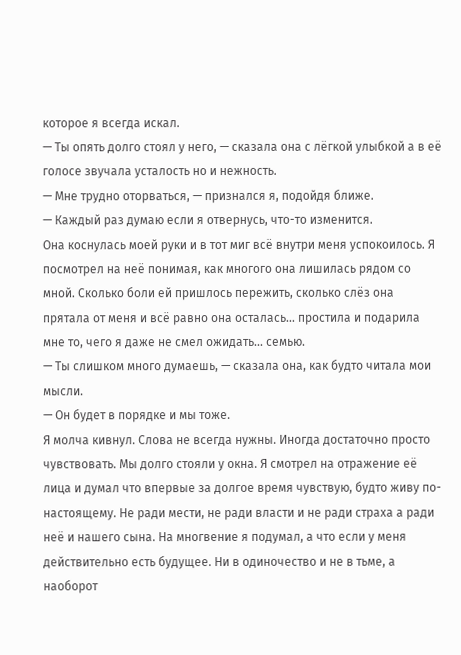которое я всегда искал.
— Ты опять долго стоял у него, — сказала она с лёгкой улыбкой а в её голосе звучала усталость но и нежность.
— Мне трудно оторваться, — признался я, подойдя ближе.
— Каждый раз думаю если я отвернусь, что-то изменится.
Она коснулась моей руки и в тот миг всё внутри меня успокоилось. Я посмотрел на неё понимая, как многого она лишилась рядом со мной. Сколько боли ей пришлось пережить, сколько слёз она прятала от меня и всё равно она осталась... простила и подарила мне то, чего я даже не смел ожидать... семью.
— Ты слишком много думаешь, — сказала она, как будто читала мои мысли.
— Он будет в порядке и мы тоже.
Я молча кивнул. Слова не всегда нужны. Иногда достаточно просто чувствовать. Мы долго стояли у окна. Я смотрел на отражение её лица и думал что впервые за долгое время чувствую, будто живу по-настоящему. Не ради мести, не ради власти и не ради страха а ради неё и нашего сына. На многвение я подумал, а что если у меня действительно есть будущее. Ни в одиночество и не в тьме, а наоборот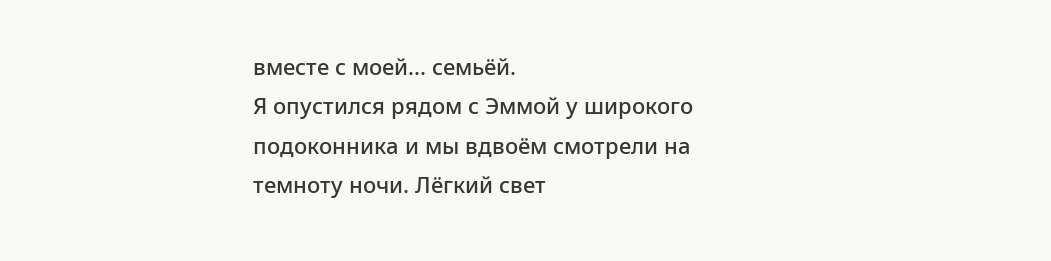вместе с моей... семьёй.
Я опустился рядом с Эммой у широкого подоконника и мы вдвоём смотрели на темноту ночи. Лёгкий свет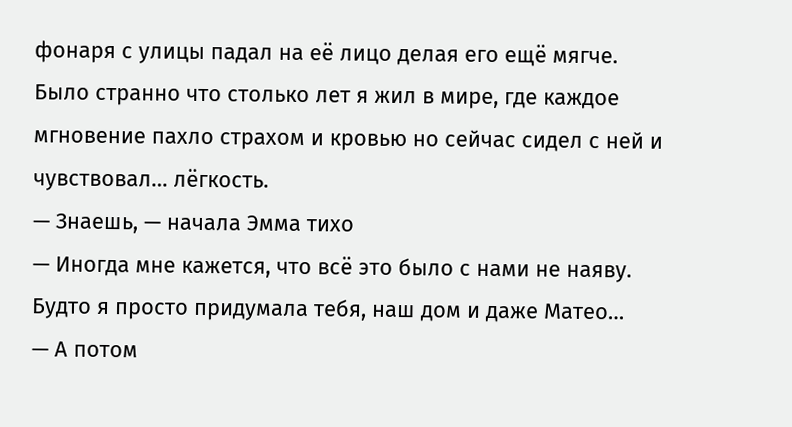фонаря с улицы падал на её лицо делая его ещё мягче. Было странно что столько лет я жил в мире, где каждое мгновение пахло страхом и кровью но сейчас сидел с ней и чувствовал… лёгкость.
— Знаешь, — начала Эмма тихо
— Иногда мне кажется, что всё это было с нами не наяву. Будто я просто придумала тебя, наш дом и даже Матео…
— А потом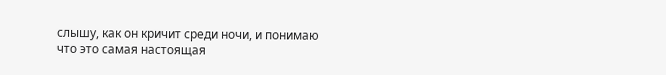слышу, как он кричит среди ночи, и понимаю что это самая настоящая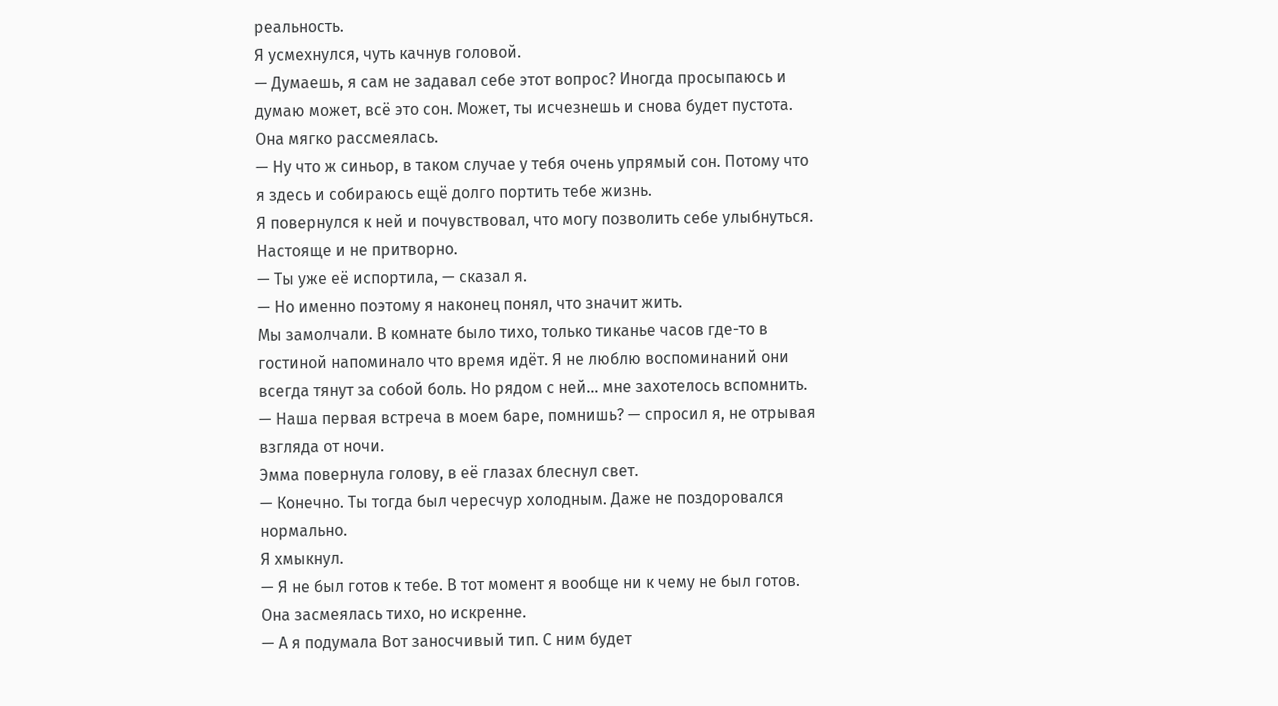реальность.
Я усмехнулся, чуть качнув головой.
— Думаешь, я сам не задавал себе этот вопрос? Иногда просыпаюсь и думаю может, всё это сон. Может, ты исчезнешь и снова будет пустота.
Она мягко рассмеялась.
— Ну что ж синьор, в таком случае у тебя очень упрямый сон. Потому что я здесь и собираюсь ещё долго портить тебе жизнь.
Я повернулся к ней и почувствовал, что могу позволить себе улыбнуться. Настояще и не притворно.
— Ты уже её испортила, — сказал я.
— Но именно поэтому я наконец понял, что значит жить.
Мы замолчали. В комнате было тихо, только тиканье часов где-то в гостиной напоминало что время идёт. Я не люблю воспоминаний они всегда тянут за собой боль. Но рядом с ней… мне захотелось вспомнить.
— Наша первая встреча в моем баре, помнишь? — спросил я, не отрывая взгляда от ночи.
Эмма повернула голову, в её глазах блеснул свет.
— Конечно. Ты тогда был чересчур холодным. Даже не поздоровался нормально.
Я хмыкнул.
— Я не был готов к тебе. В тот момент я вообще ни к чему не был готов.
Она засмеялась тихо, но искренне.
— А я подумала Вот заносчивый тип. С ним будет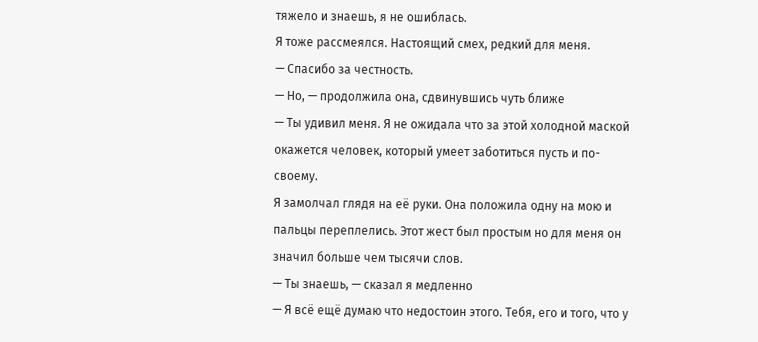тяжело и знаешь, я не ошиблась.
Я тоже рассмеялся. Настоящий смех, редкий для меня.
— Спасибо за честность.
— Но, — продолжила она, сдвинувшись чуть ближе
— Ты удивил меня. Я не ожидала что за этой холодной маской окажется человек, который умеет заботиться пусть и по-своему.
Я замолчал глядя на её руки. Она положила одну на мою и пальцы переплелись. Этот жест был простым но для меня он значил больше чем тысячи слов.
— Ты знаешь, — сказал я медленно
— Я всё ещё думаю что недостоин этого. Тебя, его и того, что у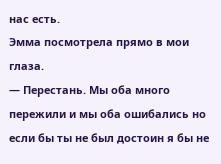нас есть.
Эмма посмотрела прямо в мои глаза.
— Перестань. Мы оба много пережили и мы оба ошибались но если бы ты не был достоин я бы не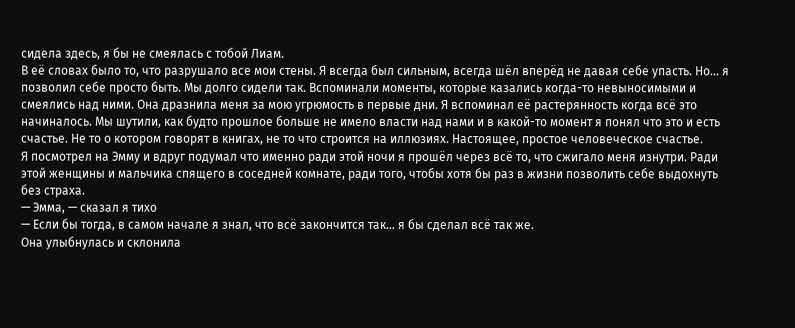сидела здесь, я бы не смеялась с тобой Лиам.
В её словах было то, что разрушало все мои стены. Я всегда был сильным, всегда шёл вперёд не давая себе упасть. Но… я позволил себе просто быть. Мы долго сидели так. Вспоминали моменты, которые казались когда-то невыносимыми и смеялись над ними. Она дразнила меня за мою угрюмость в первые дни. Я вспоминал её растерянность когда всё это начиналось. Мы шутили, как будто прошлое больше не имело власти над нами и в какой-то момент я понял что это и есть счастье. Не то о котором говорят в книгах, не то что строится на иллюзиях. Настоящее, простое человеческое счастье.
Я посмотрел на Эмму и вдруг подумал что именно ради этой ночи я прошёл через всё то, что сжигало меня изнутри. Ради этой женщины и мальчика спящего в соседней комнате, ради того, чтобы хотя бы раз в жизни позволить себе выдохнуть без страха.
— Эмма, — сказал я тихо
— Если бы тогда, в самом начале я знал, что всё закончится так… я бы сделал всё так же.
Она улыбнулась и склонила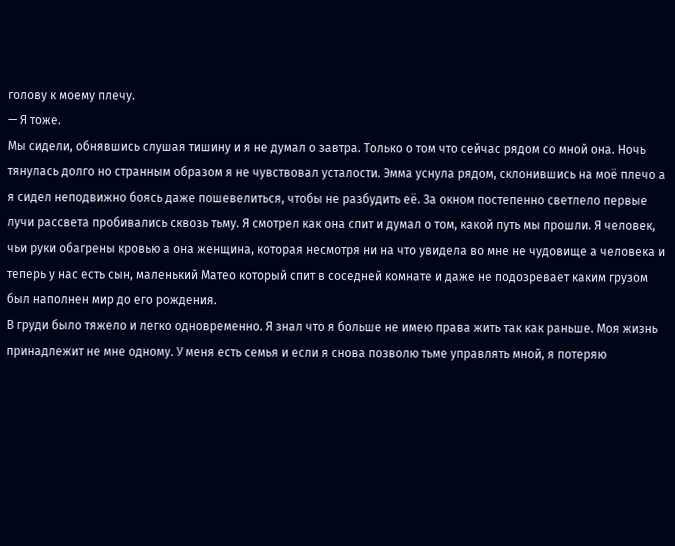голову к моему плечу.
— Я тоже.
Мы сидели, обнявшись слушая тишину и я не думал о завтра. Только о том что сейчас рядом со мной она. Ночь тянулась долго но странным образом я не чувствовал усталости. Эмма уснула рядом, склонившись на моё плечо а я сидел неподвижно боясь даже пошевелиться, чтобы не разбудить её. За окном постепенно светлело первые лучи рассвета пробивались сквозь тьму. Я смотрел как она спит и думал о том, какой путь мы прошли. Я человек, чьи руки обагрены кровью а она женщина, которая несмотря ни на что увидела во мне не чудовище а человека и теперь у нас есть сын, маленький Матео который спит в соседней комнате и даже не подозревает каким грузом был наполнен мир до его рождения.
В груди было тяжело и легко одновременно. Я знал что я больше не имею права жить так как раньше. Моя жизнь принадлежит не мне одному. У меня есть семья и если я снова позволю тьме управлять мной, я потеряю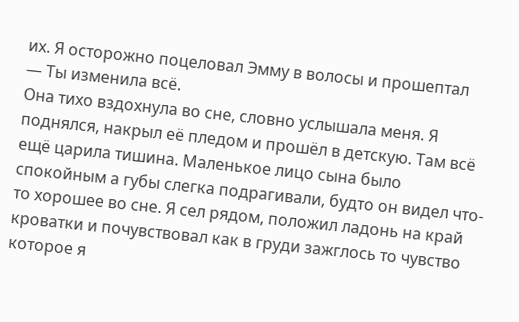их. Я осторожно поцеловал Эмму в волосы и прошептал
— Ты изменила всё.
Она тихо вздохнула во сне, словно услышала меня. Я поднялся, накрыл её пледом и прошёл в детскую. Там всё ещё царила тишина. Маленькое лицо сына было спокойным а губы слегка подрагивали, будто он видел что-то хорошее во сне. Я сел рядом, положил ладонь на край кроватки и почувствовал как в груди зажглось то чувство которое я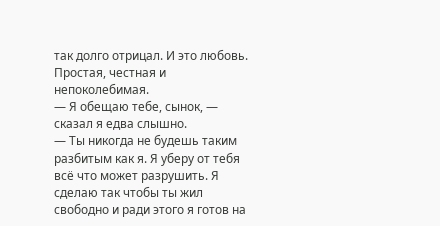так долго отрицал. И это любовь. Простая, честная и непоколебимая.
— Я обещаю тебе, сынок, — сказал я едва слышно.
— Ты никогда не будешь таким разбитым как я. Я уберу от тебя всё что может разрушить. Я сделаю так чтобы ты жил свободно и ради этого я готов на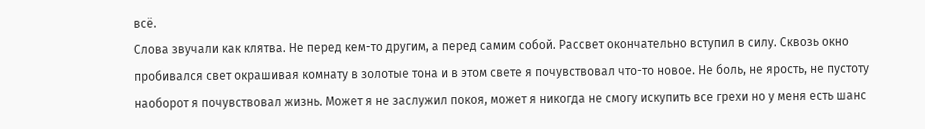всё.
Слова звучали как клятва. Не перед кем-то другим, а перед самим собой. Рассвет окончательно вступил в силу. Сквозь окно пробивался свет окрашивая комнату в золотые тона и в этом свете я почувствовал что-то новое. Не боль, не ярость, не пустоту наоборот я почувствовал жизнь. Может я не заслужил покоя, может я никогда не смогу искупить все грехи но у меня есть шанс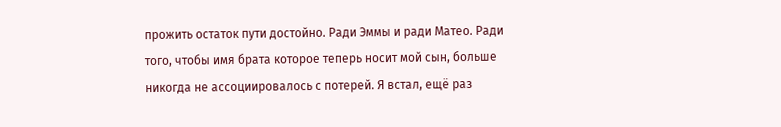прожить остаток пути достойно. Ради Эммы и ради Матео. Ради того, чтобы имя брата которое теперь носит мой сын, больше никогда не ассоциировалось с потерей. Я встал, ещё раз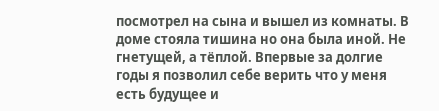посмотрел на сына и вышел из комнаты. В доме стояла тишина но она была иной. Не гнетущей, а тёплой. Впервые за долгие годы я позволил себе верить что у меня есть будущее и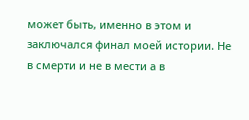может быть, именно в этом и заключался финал моей истории. Не в смерти и не в мести а в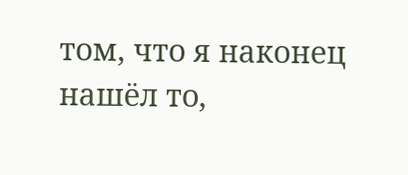том, что я наконец нашёл то,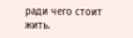ради чего стоит жить.